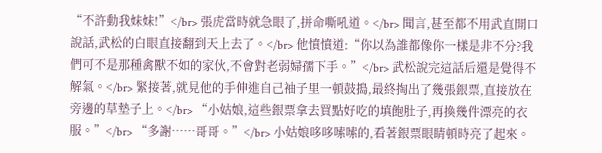“不許動我妹妹!”</br> 張虎當時就急眼了,拼命嘶吼道。</br> 聞言,甚至都不用武直開口說話,武松的白眼直接翻到天上去了。</br> 他憤憤道:“你以為誰都像你一樣是非不分?我們可不是那種禽獸不如的家伙,不會對老弱婦孺下手。”</br> 武松說完這話后還是覺得不解氣。</br> 緊接著,就見他的手伸進自己袖子里一頓鼓搗,最終掏出了幾張銀票,直接放在旁邊的草墊子上。</br> “小姑娘,這些銀票拿去買點好吃的填飽肚子,再換幾件漂亮的衣服。”</br> “多謝……哥哥。”</br> 小姑娘哆哆嗦嗦的,看著銀票眼睛頓時亮了起來。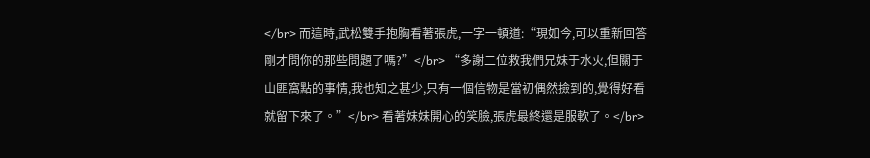</br> 而這時,武松雙手抱胸看著張虎,一字一頓道:“現如今,可以重新回答剛才問你的那些問題了嗎?”</br> “多謝二位救我們兄妹于水火,但關于山匪窩點的事情,我也知之甚少,只有一個信物是當初偶然撿到的,覺得好看就留下來了。”</br> 看著妹妹開心的笑臉,張虎最終還是服軟了。</br>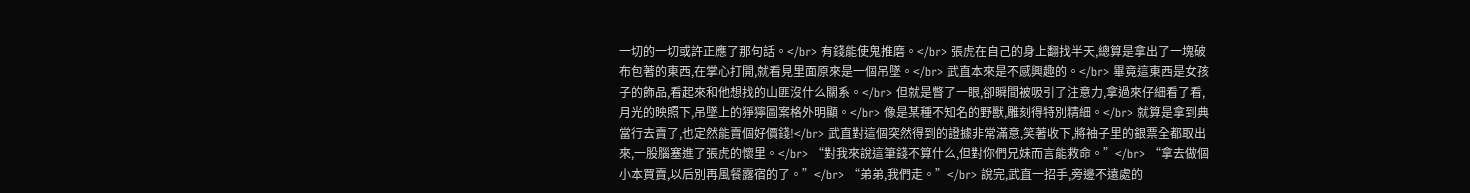一切的一切或許正應了那句話。</br> 有錢能使鬼推磨。</br> 張虎在自己的身上翻找半天,總算是拿出了一塊破布包著的東西,在掌心打開,就看見里面原來是一個吊墜。</br> 武直本來是不感興趣的。</br> 畢竟這東西是女孩子的飾品,看起來和他想找的山匪沒什么關系。</br> 但就是瞥了一眼,卻瞬間被吸引了注意力,拿過來仔細看了看,月光的映照下,吊墜上的猙獰圖案格外明顯。</br> 像是某種不知名的野獸,雕刻得特別精細。</br> 就算是拿到典當行去賣了,也定然能賣個好價錢!</br> 武直對這個突然得到的證據非常滿意,笑著收下,將袖子里的銀票全都取出來,一股腦塞進了張虎的懷里。</br> “對我來說這筆錢不算什么,但對你們兄妹而言能救命。”</br> “拿去做個小本買賣,以后別再風餐露宿的了。”</br> “弟弟,我們走。”</br> 說完,武直一招手,旁邊不遠處的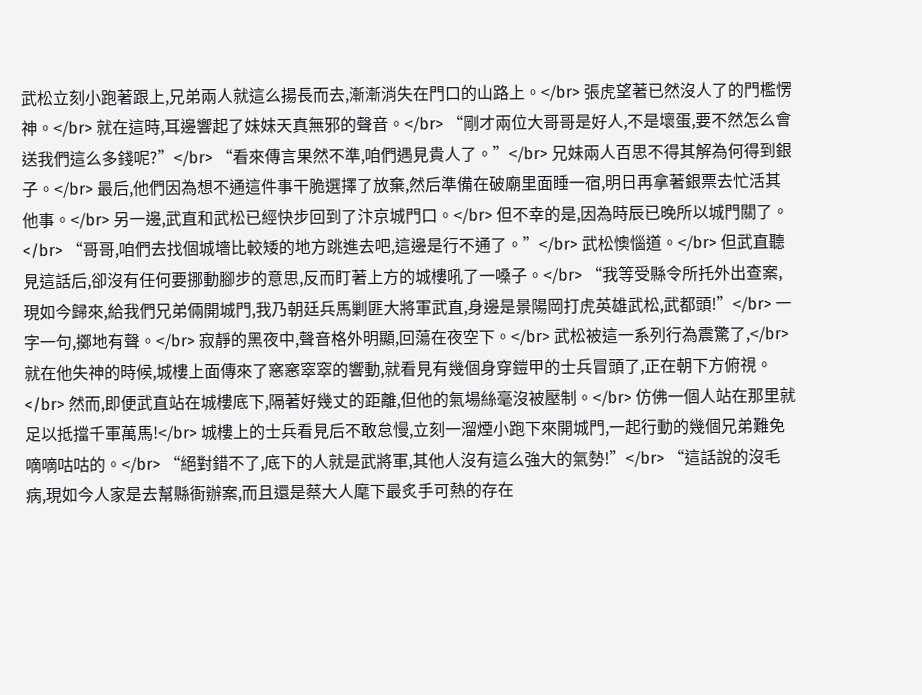武松立刻小跑著跟上,兄弟兩人就這么揚長而去,漸漸消失在門口的山路上。</br> 張虎望著已然沒人了的門檻愣神。</br> 就在這時,耳邊響起了妹妹天真無邪的聲音。</br> “剛才兩位大哥哥是好人,不是壞蛋,要不然怎么會送我們這么多錢呢?”</br> “看來傳言果然不準,咱們遇見貴人了。”</br> 兄妹兩人百思不得其解為何得到銀子。</br> 最后,他們因為想不通這件事干脆選擇了放棄,然后準備在破廟里面睡一宿,明日再拿著銀票去忙活其他事。</br> 另一邊,武直和武松已經快步回到了汴京城門口。</br> 但不幸的是,因為時辰已晚所以城門關了。</br> “哥哥,咱們去找個城墻比較矮的地方跳進去吧,這邊是行不通了。”</br> 武松懊惱道。</br> 但武直聽見這話后,卻沒有任何要挪動腳步的意思,反而盯著上方的城樓吼了一嗓子。</br> “我等受縣令所托外出查案,現如今歸來,給我們兄弟倆開城門,我乃朝廷兵馬剿匪大將軍武直,身邊是景陽岡打虎英雄武松,武都頭!”</br> 一字一句,擲地有聲。</br> 寂靜的黑夜中,聲音格外明顯,回蕩在夜空下。</br> 武松被這一系列行為震驚了,</br> 就在他失神的時候,城樓上面傳來了窸窸窣窣的響動,就看見有幾個身穿鎧甲的士兵冒頭了,正在朝下方俯視。</br> 然而,即便武直站在城樓底下,隔著好幾丈的距離,但他的氣場絲毫沒被壓制。</br> 仿佛一個人站在那里就足以抵擋千軍萬馬!</br> 城樓上的士兵看見后不敢怠慢,立刻一溜煙小跑下來開城門,一起行動的幾個兄弟難免嘀嘀咕咕的。</br> “絕對錯不了,底下的人就是武將軍,其他人沒有這么強大的氣勢!”</br> “這話說的沒毛病,現如今人家是去幫縣衙辦案,而且還是蔡大人麾下最炙手可熱的存在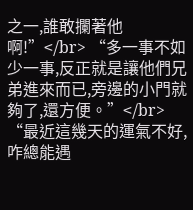之一,誰敢攔著他啊!”</br> “多一事不如少一事,反正就是讓他們兄弟進來而已,旁邊的小門就夠了,還方便。”</br> “最近這幾天的運氣不好,咋總能遇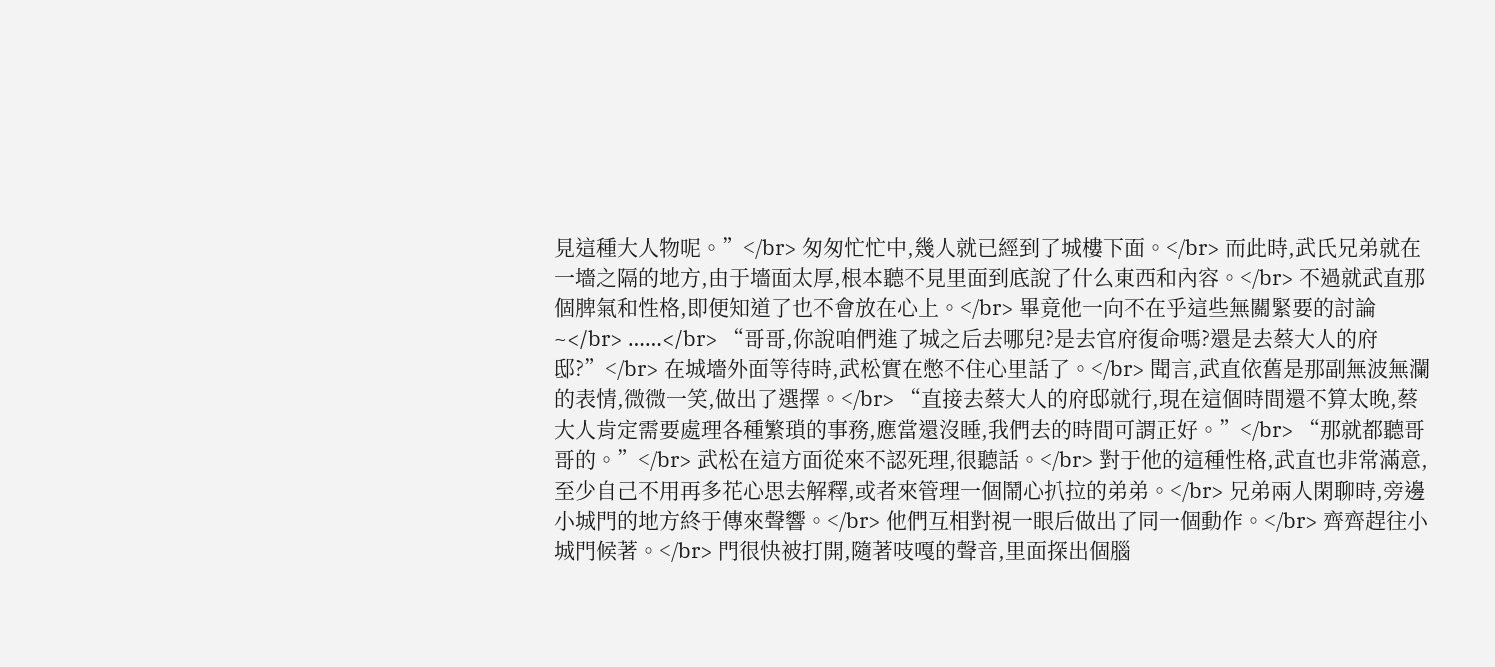見這種大人物呢。”</br> 匆匆忙忙中,幾人就已經到了城樓下面。</br> 而此時,武氏兄弟就在一墻之隔的地方,由于墻面太厚,根本聽不見里面到底說了什么東西和內容。</br> 不過就武直那個脾氣和性格,即便知道了也不會放在心上。</br> 畢竟他一向不在乎這些無關緊要的討論~</br> ……</br> “哥哥,你說咱們進了城之后去哪兒?是去官府復命嗎?還是去蔡大人的府邸?”</br> 在城墻外面等待時,武松實在憋不住心里話了。</br> 聞言,武直依舊是那副無波無瀾的表情,微微一笑,做出了選擇。</br> “直接去蔡大人的府邸就行,現在這個時間還不算太晚,蔡大人肯定需要處理各種繁瑣的事務,應當還沒睡,我們去的時間可謂正好。”</br> “那就都聽哥哥的。”</br> 武松在這方面從來不認死理,很聽話。</br> 對于他的這種性格,武直也非常滿意,至少自己不用再多花心思去解釋,或者來管理一個鬧心扒拉的弟弟。</br> 兄弟兩人閑聊時,旁邊小城門的地方終于傳來聲響。</br> 他們互相對視一眼后做出了同一個動作。</br> 齊齊趕往小城門候著。</br> 門很快被打開,隨著吱嘎的聲音,里面探出個腦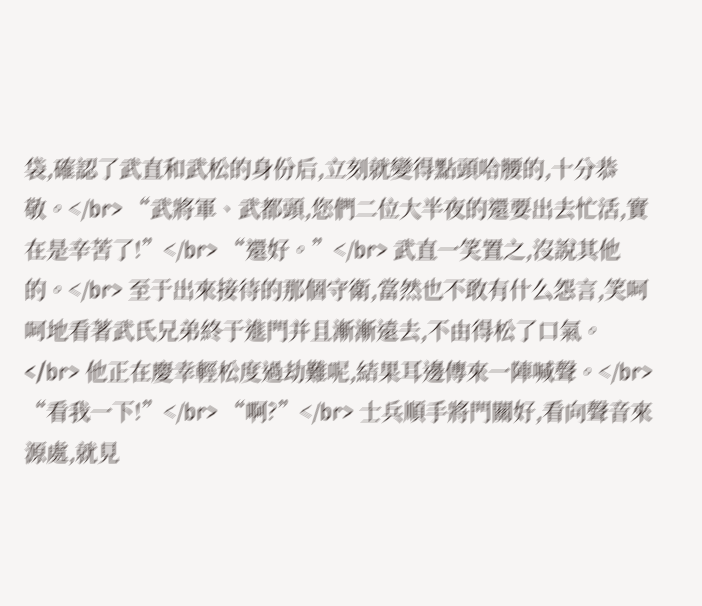袋,確認了武直和武松的身份后,立刻就變得點頭哈腰的,十分恭敬。</br> “武將軍、武都頭,您們二位大半夜的還要出去忙活,實在是辛苦了!”</br> “還好。”</br> 武直一笑置之,沒說其他的。</br> 至于出來接待的那個守衛,當然也不敢有什么怨言,笑呵呵地看著武氏兄弟終于進門并且漸漸遠去,不由得松了口氣。</br> 他正在慶幸輕松度過劫難呢,結果耳邊傳來一陣喊聲。</br> “看我一下!”</br> “啊?”</br> 士兵順手將門關好,看向聲音來源處,就見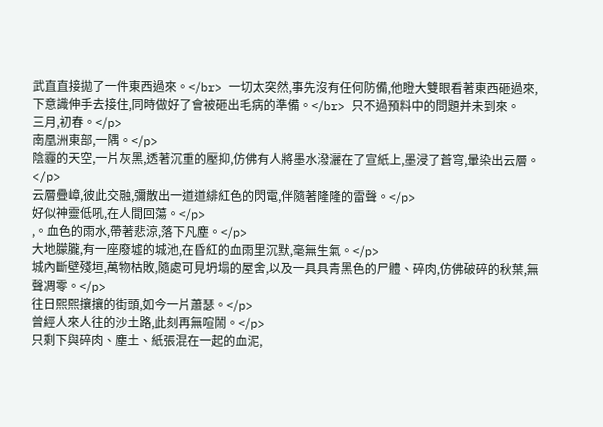武直直接拋了一件東西過來。</br> 一切太突然,事先沒有任何防備,他瞪大雙眼看著東西砸過來,下意識伸手去接住,同時做好了會被砸出毛病的準備。</br> 只不過預料中的問題并未到來。
三月,初春。</p>
南凰洲東部,一隅。</p>
陰霾的天空,一片灰黑,透著沉重的壓抑,仿佛有人將墨水潑灑在了宣紙上,墨浸了蒼穹,暈染出云層。</p>
云層疊嶂,彼此交融,彌散出一道道緋紅色的閃電,伴隨著隆隆的雷聲。</p>
好似神靈低吼,在人間回蕩。</p>
,。血色的雨水,帶著悲涼,落下凡塵。</p>
大地朦朧,有一座廢墟的城池,在昏紅的血雨里沉默,毫無生氣。</p>
城內斷壁殘垣,萬物枯敗,隨處可見坍塌的屋舍,以及一具具青黑色的尸體、碎肉,仿佛破碎的秋葉,無聲凋零。</p>
往日熙熙攘攘的街頭,如今一片蕭瑟。</p>
曾經人來人往的沙土路,此刻再無喧鬧。</p>
只剩下與碎肉、塵土、紙張混在一起的血泥,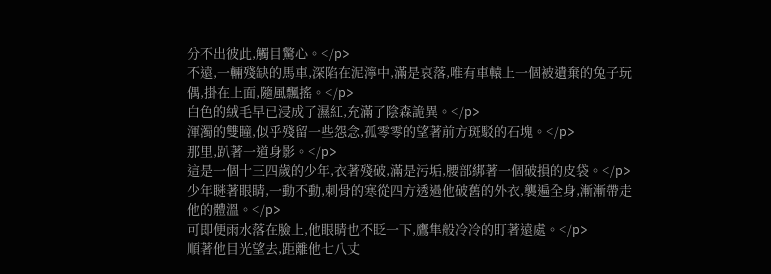分不出彼此,觸目驚心。</p>
不遠,一輛殘缺的馬車,深陷在泥濘中,滿是哀落,唯有車轅上一個被遺棄的兔子玩偶,掛在上面,隨風飄搖。</p>
白色的絨毛早已浸成了濕紅,充滿了陰森詭異。</p>
渾濁的雙瞳,似乎殘留一些怨念,孤零零的望著前方斑駁的石塊。</p>
那里,趴著一道身影。</p>
這是一個十三四歲的少年,衣著殘破,滿是污垢,腰部綁著一個破損的皮袋。</p>
少年瞇著眼睛,一動不動,刺骨的寒從四方透過他破舊的外衣,襲遍全身,漸漸帶走他的體溫。</p>
可即便雨水落在臉上,他眼睛也不眨一下,鷹隼般冷冷的盯著遠處。</p>
順著他目光望去,距離他七八丈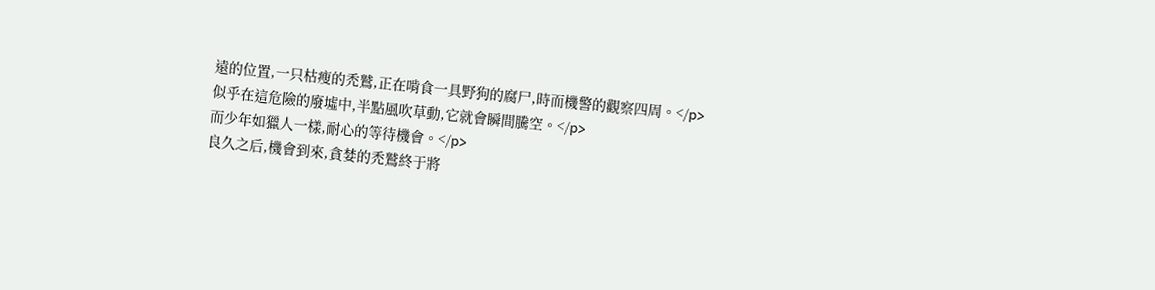遠的位置,一只枯瘦的禿鷲,正在啃食一具野狗的腐尸,時而機警的觀察四周。</p>
似乎在這危險的廢墟中,半點風吹草動,它就會瞬間騰空。</p>
而少年如獵人一樣,耐心的等待機會。</p>
良久之后,機會到來,貪婪的禿鷲終于將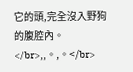它的頭,完全沒入野狗的腹腔內。</br>,,。,。</br>